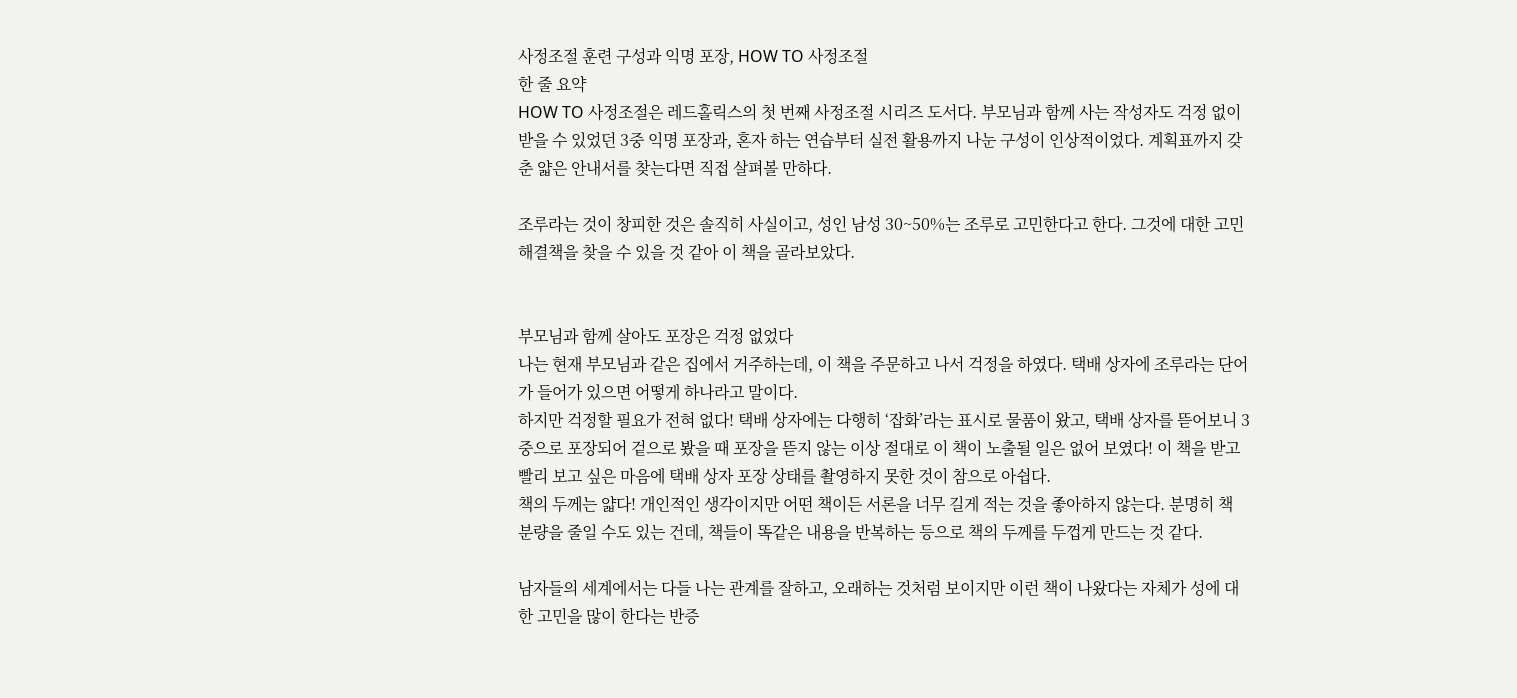사정조절 훈련 구성과 익명 포장, HOW TO 사정조절
한 줄 요약
HOW TO 사정조절은 레드홀릭스의 첫 번째 사정조절 시리즈 도서다. 부모님과 함께 사는 작성자도 걱정 없이 받을 수 있었던 3중 익명 포장과, 혼자 하는 연습부터 실전 활용까지 나눈 구성이 인상적이었다. 계획표까지 갖춘 얇은 안내서를 찾는다면 직접 살펴볼 만하다.

조루라는 것이 창피한 것은 솔직히 사실이고, 성인 남성 30~50%는 조루로 고민한다고 한다. 그것에 대한 고민 해결책을 찾을 수 있을 것 같아 이 책을 골라보았다.


부모님과 함께 살아도 포장은 걱정 없었다
나는 현재 부모님과 같은 집에서 거주하는데, 이 책을 주문하고 나서 걱정을 하였다. 택배 상자에 조루라는 단어가 들어가 있으면 어떻게 하나라고 말이다.
하지만 걱정할 필요가 전혀 없다! 택배 상자에는 다행히 ‘잡화’라는 표시로 물품이 왔고, 택배 상자를 뜯어보니 3중으로 포장되어 겉으로 봤을 때 포장을 뜯지 않는 이상 절대로 이 책이 노출될 일은 없어 보였다! 이 책을 받고 빨리 보고 싶은 마음에 택배 상자 포장 상태를 촬영하지 못한 것이 참으로 아쉽다.
책의 두께는 얇다! 개인적인 생각이지만 어떤 책이든 서론을 너무 길게 적는 것을 좋아하지 않는다. 분명히 책 분량을 줄일 수도 있는 건데, 책들이 똑같은 내용을 반복하는 등으로 책의 두께를 두껍게 만드는 것 같다.

남자들의 세계에서는 다들 나는 관계를 잘하고, 오래하는 것처럼 보이지만 이런 책이 나왔다는 자체가 성에 대한 고민을 많이 한다는 반증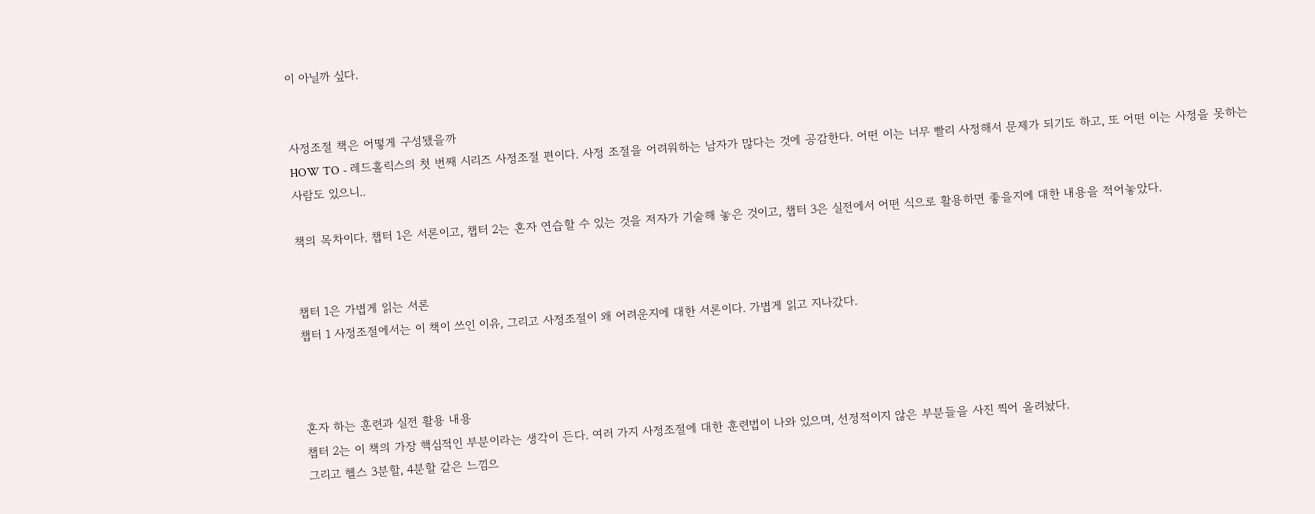이 아닐까 싶다.


사정조절 책은 어떻게 구성됐을까
HOW TO - 레드홀릭스의 첫 번째 시리즈 사정조절 편이다. 사정 조절을 어려워하는 남자가 많다는 것에 공감한다. 어떤 이는 너무 빨리 사정해서 문제가 되기도 하고, 또 어떤 이는 사정을 못하는 사람도 있으니..

책의 목차이다. 챕터 1은 서론이고, 챕터 2는 혼자 연습할 수 있는 것을 저자가 기술해 놓은 것이고, 챕터 3은 실전에서 어떤 식으로 활용하면 좋을지에 대한 내용을 적어놓았다.


챕터 1은 가볍게 읽는 서론
챕터 1 사정조절에서는 이 책이 쓰인 이유, 그리고 사정조절이 왜 어려운지에 대한 서론이다. 가볍게 읽고 지나갔다.



혼자 하는 훈련과 실전 활용 내용
챕터 2는 이 책의 가장 핵심적인 부분이라는 생각이 든다. 여러 가지 사정조절에 대한 훈련법이 나와 있으며, 선정적이지 않은 부분들을 사진 찍어 올려놨다.
그리고 헬스 3분할, 4분할 같은 느낌으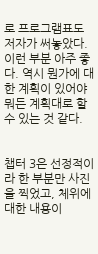로 프로그램표도 저자가 써놓았다. 이런 부분 아주 좋다. 역시 뭔가에 대한 계획이 있어야 뭐든 계획대로 할 수 있는 것 같다.


챕터 3은 선정적이라 한 부분만 사진을 찍었고, 체위에 대한 내용이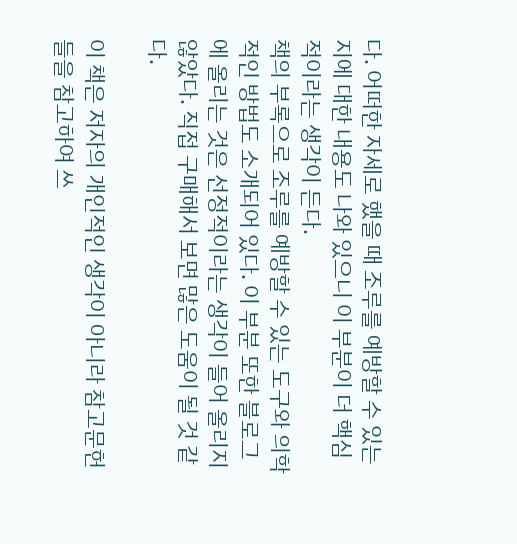다. 어떠한 자세로 했을 때 조루를 예방할 수 있는지에 대한 내용도 나와 있으니 이 부분이 더 핵심적이라는 생각이 든다.
책의 부록으로 조루를 예방할 수 있는 도구와 의학적인 방법도 소개되어 있다. 이 부분 또한 블로그에 올리는 것은 선정적이라는 생각이 들어 올리지 않았다. 직접 구매해서 보면 많은 도움이 될 것 같다.

이 책은 저자의 개인적인 생각이 아니라 참고문헌들을 참고하여 쓰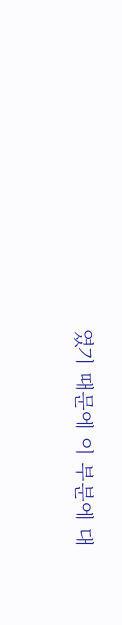였기 때문에 이 부분에 대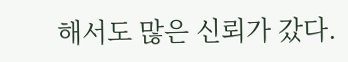해서도 많은 신뢰가 갔다.